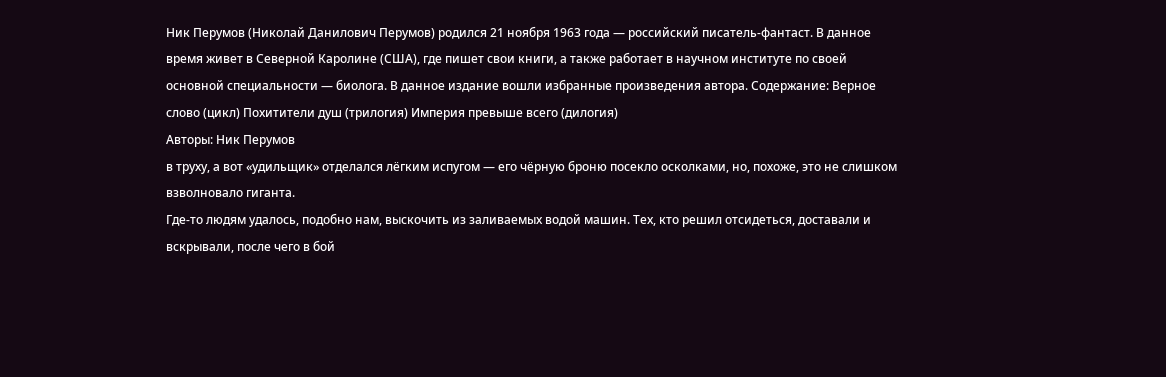Ник Перумов (Николай Данилович Перумов) родился 21 ноября 1963 года — российский писатель-фантаст. В данное время живет в Северной Каролине (США), где пишет свои книги, а также работает в научном институте по своей основной специальности — биолога. В данное издание вошли избранные произведения автора. Содержание: Верное слово (цикл) Похитители душ (трилогия) Империя превыше всего (дилогия)
Авторы: Ник Перумов
в труху, а вот «удильщик» отделался лёгким испугом — его чёрную броню посекло осколками, но, похоже, это не слишком взволновало гиганта.
Где-то людям удалось, подобно нам, выскочить из заливаемых водой машин. Тех, кто решил отсидеться, доставали и вскрывали, после чего в бой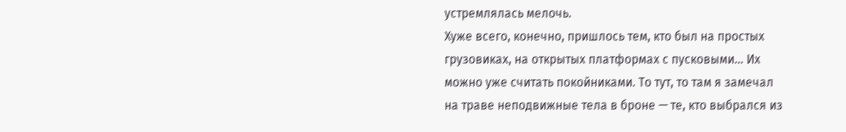устремлялась мелочь.
Хуже всего, конечно, пришлось тем, кто был на простых грузовиках, на открытых платформах с пусковыми… Их можно уже считать покойниками. То тут, то там я замечал на траве неподвижные тела в броне — те, кто выбрался из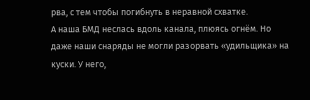рва, с тем чтобы погибнуть в неравной схватке.
А наша БМД неслась вдоль канала, плюясь огнём. Но даже наши снаряды не могли разорвать «удильщика» на куски. У него,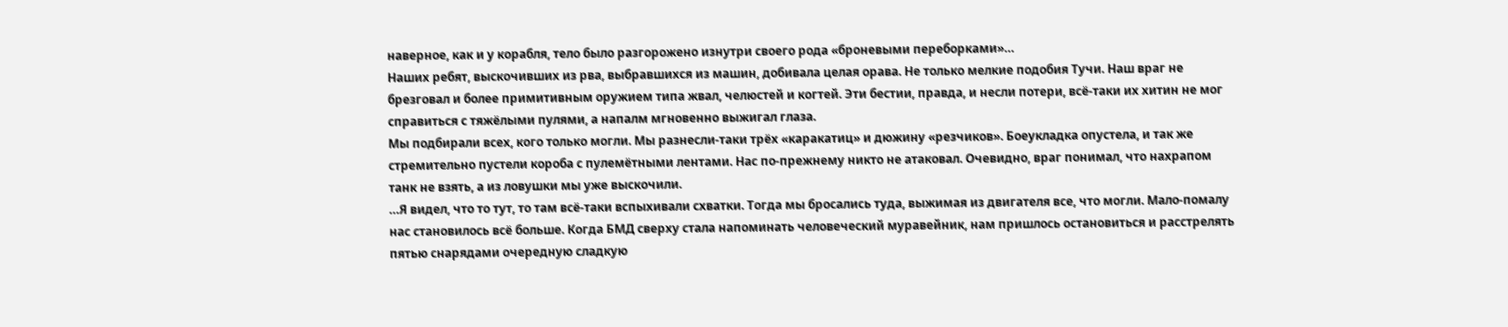наверное, как и у корабля, тело было разгорожено изнутри своего рода «броневыми переборками»…
Наших ребят, выскочивших из рва, выбравшихся из машин, добивала целая орава. Не только мелкие подобия Тучи. Наш враг не брезговал и более примитивным оружием типа жвал, челюстей и когтей. Эти бестии, правда, и несли потери, всё-таки их хитин не мог справиться с тяжёлыми пулями, а напалм мгновенно выжигал глаза.
Мы подбирали всех, кого только могли. Мы разнесли-таки трёх «каракатиц» и дюжину «резчиков». Боеукладка опустела, и так же стремительно пустели короба с пулемётными лентами. Нас по-прежнему никто не атаковал. Очевидно, враг понимал, что нахрапом танк не взять, а из ловушки мы уже выскочили.
…Я видел, что то тут, то там всё-таки вспыхивали схватки. Тогда мы бросались туда, выжимая из двигателя все, что могли. Мало-помалу нас становилось всё больше. Когда БМД сверху стала напоминать человеческий муравейник, нам пришлось остановиться и расстрелять пятью снарядами очередную сладкую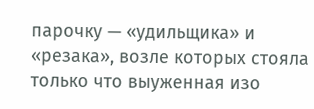парочку — «удильщика» и «резака», возле которых стояла только что выуженная изо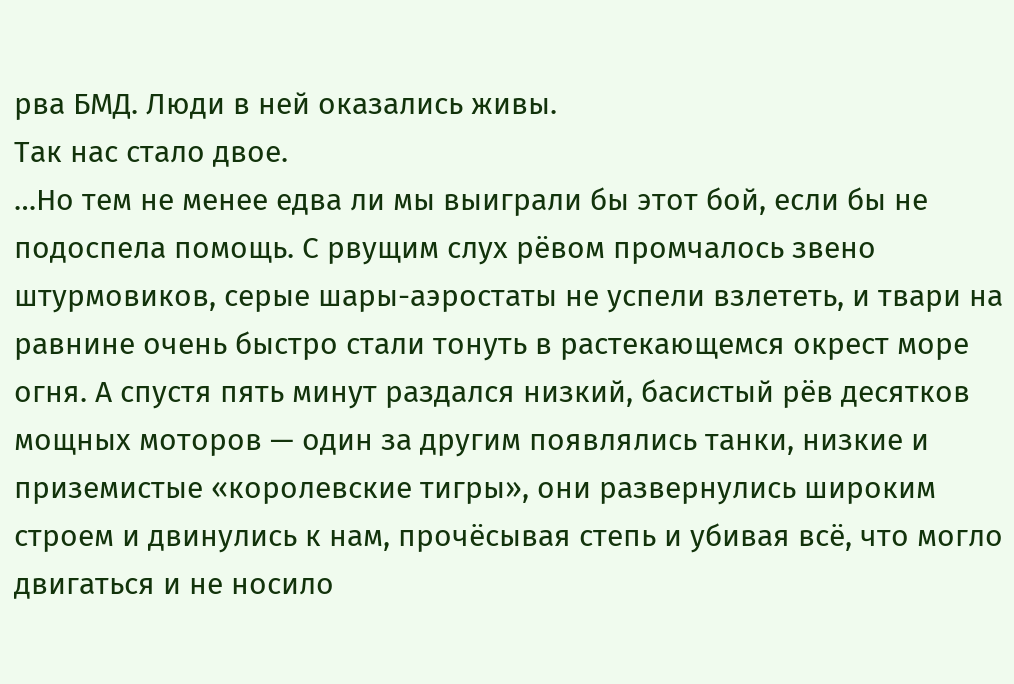рва БМД. Люди в ней оказались живы.
Так нас стало двое.
…Но тем не менее едва ли мы выиграли бы этот бой, если бы не подоспела помощь. С рвущим слух рёвом промчалось звено штурмовиков, серые шары-аэростаты не успели взлететь, и твари на равнине очень быстро стали тонуть в растекающемся окрест море огня. А спустя пять минут раздался низкий, басистый рёв десятков мощных моторов — один за другим появлялись танки, низкие и приземистые «королевские тигры», они развернулись широким строем и двинулись к нам, прочёсывая степь и убивая всё, что могло двигаться и не носило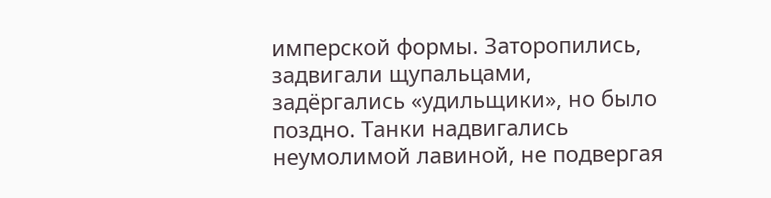имперской формы. Заторопились, задвигали щупальцами, задёргались «удильщики», но было поздно. Танки надвигались неумолимой лавиной, не подвергая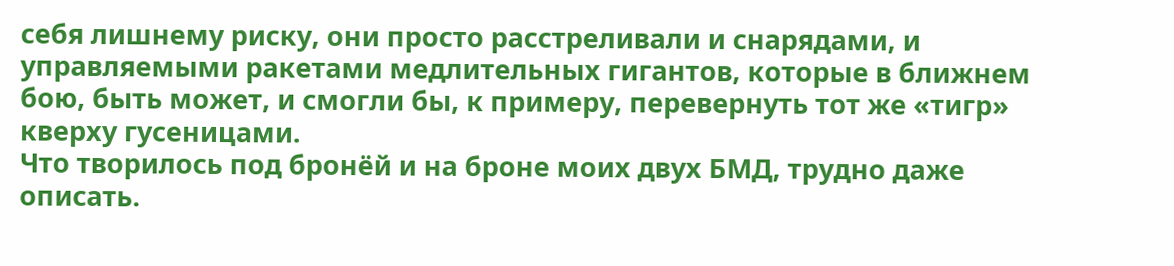себя лишнему риску, они просто расстреливали и снарядами, и управляемыми ракетами медлительных гигантов, которые в ближнем бою, быть может, и смогли бы, к примеру, перевернуть тот же «тигр» кверху гусеницами.
Что творилось под бронёй и на броне моих двух БМД, трудно даже описать.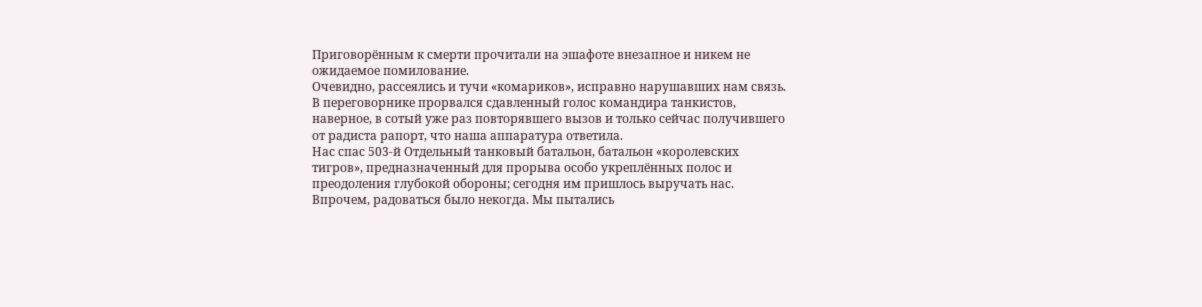Приговорённым к смерти прочитали на эшафоте внезапное и никем не ожидаемое помилование.
Очевидно, рассеялись и тучи «комариков», исправно нарушавших нам связь. В переговорнике прорвался сдавленный голос командира танкистов, наверное, в сотый уже раз повторявшего вызов и только сейчас получившего от радиста рапорт, что наша аппаратура ответила.
Нас спас 503-й Отдельный танковый батальон, батальон «королевских тигров», предназначенный для прорыва особо укреплённых полос и преодоления глубокой обороны; сегодня им пришлось выручать нас.
Впрочем, радоваться было некогда. Мы пытались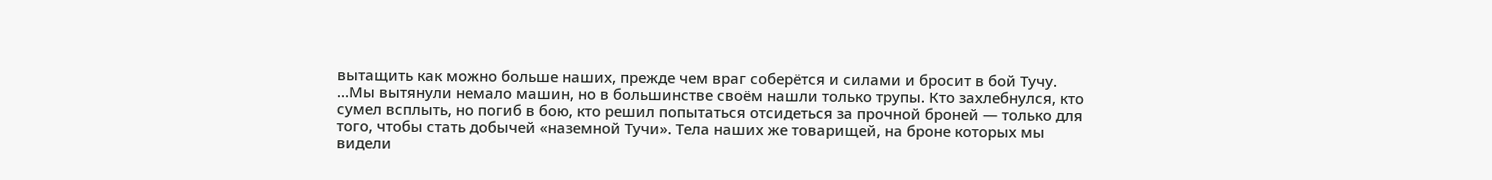вытащить как можно больше наших, прежде чем враг соберётся и силами и бросит в бой Тучу.
…Мы вытянули немало машин, но в большинстве своём нашли только трупы. Кто захлебнулся, кто сумел всплыть, но погиб в бою, кто решил попытаться отсидеться за прочной броней — только для того, чтобы стать добычей «наземной Тучи». Тела наших же товарищей, на броне которых мы видели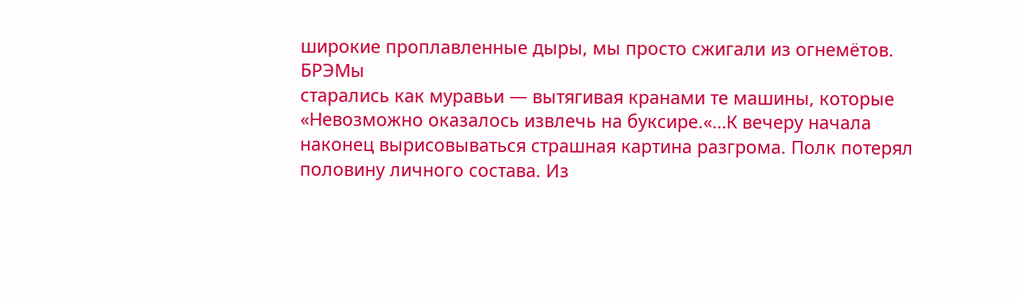широкие проплавленные дыры, мы просто сжигали из огнемётов. БРЭМы
старались как муравьи — вытягивая кранами те машины, которые «Невозможно оказалось извлечь на буксире.«…К вечеру начала наконец вырисовываться страшная картина разгрома. Полк потерял половину личного состава. Из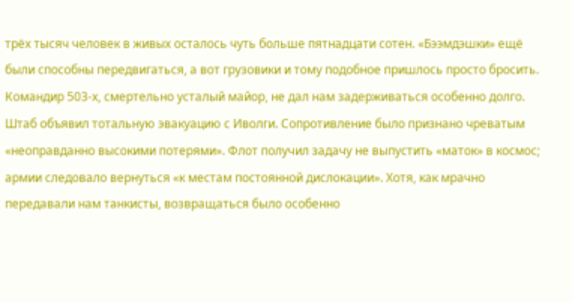трёх тысяч человек в живых осталось чуть больше пятнадцати сотен. «Бээмдэшки» ещё были способны передвигаться, а вот грузовики и тому подобное пришлось просто бросить. Командир 503-х, смертельно усталый майор, не дал нам задерживаться особенно долго. Штаб объявил тотальную эвакуацию с Иволги. Сопротивление было признано чреватым «неоправданно высокими потерями». Флот получил задачу не выпустить «маток» в космос; армии следовало вернуться «к местам постоянной дислокации». Хотя, как мрачно передавали нам танкисты, возвращаться было особенно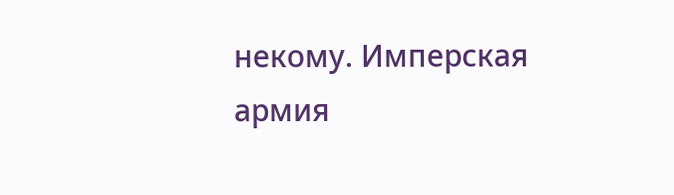некому. Имперская армия